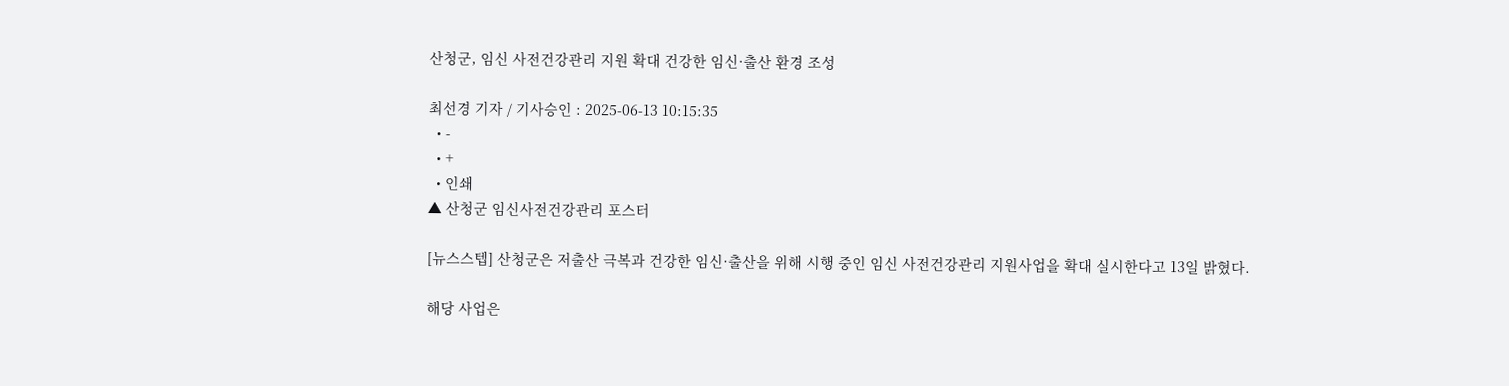산청군, 임신 사전건강관리 지원 확대 건강한 임신·출산 환경 조성

최선경 기자 / 기사승인 : 2025-06-13 10:15:35
  • -
  • +
  • 인쇄
▲ 산청군 임신사전건강관리 포스터

[뉴스스텝] 산청군은 저출산 극복과 건강한 임신·출산을 위해 시행 중인 임신 사전건강관리 지원사업을 확대 실시한다고 13일 밝혔다.

해당 사업은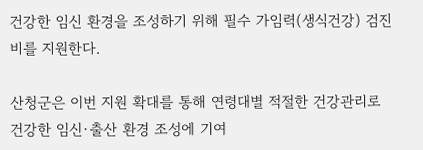건강한 임신 환경을 조성하기 위해 필수 가임력(생식건강) 검진비를 지원한다.

산청군은 이번 지원 확대를 통해 연령대별 적절한 건강관리로 건강한 임신·출산 환경 조성에 기여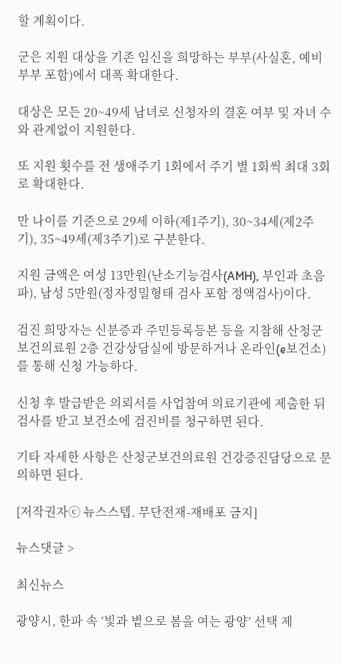할 계획이다.

군은 지원 대상을 기존 임신을 희망하는 부부(사실혼, 예비부부 포함)에서 대폭 확대한다.

대상은 모든 20~49세 남녀로 신청자의 결혼 여부 및 자녀 수와 관계없이 지원한다.

또 지원 횟수를 전 생애주기 1회에서 주기 별 1회씩 최대 3회로 확대한다.

만 나이를 기준으로 29세 이하(제1주기), 30~34세(제2주기), 35~49세(제3주기)로 구분한다.

지원 금액은 여성 13만원(난소기능검사(AMH), 부인과 초음파), 남성 5만원(정자정밀형태 검사 포함 정액검사)이다.

검진 희망자는 신분증과 주민등록등본 등을 지참해 산청군 보건의료원 2층 건강상담실에 방문하거나 온라인(e보건소)를 통해 신청 가능하다.

신청 후 발급받은 의뢰서를 사업참여 의료기관에 제출한 뒤 검사를 받고 보건소에 검진비를 청구하면 된다.

기타 자세한 사항은 산청군보건의료원 건강증진담당으로 문의하면 된다.

[저작권자ⓒ 뉴스스텝. 무단전재-재배포 금지]

뉴스댓글 >

최신뉴스

광양시, 한파 속 ‘빛과 볕으로 봄을 여는 광양’ 선택 제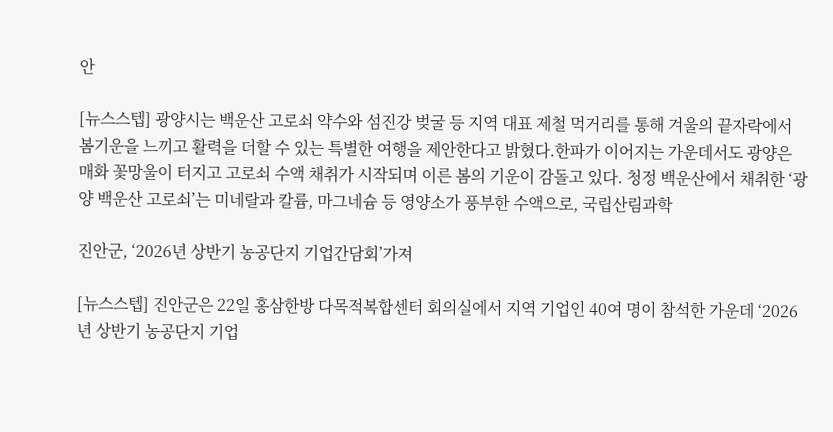안

[뉴스스텝] 광양시는 백운산 고로쇠 약수와 섬진강 벚굴 등 지역 대표 제철 먹거리를 통해 겨울의 끝자락에서 봄기운을 느끼고 활력을 더할 수 있는 특별한 여행을 제안한다고 밝혔다.한파가 이어지는 가운데서도 광양은 매화 꽃망울이 터지고 고로쇠 수액 채취가 시작되며 이른 봄의 기운이 감돌고 있다. 청정 백운산에서 채취한 ‘광양 백운산 고로쇠’는 미네랄과 칼륨, 마그네슘 등 영양소가 풍부한 수액으로, 국립산림과학

진안군, ‘2026년 상반기 농공단지 기업간담회’가져

[뉴스스텝] 진안군은 22일 홍삼한방 다목적복합센터 회의실에서 지역 기업인 40여 명이 참석한 가운데 ‘2026년 상반기 농공단지 기업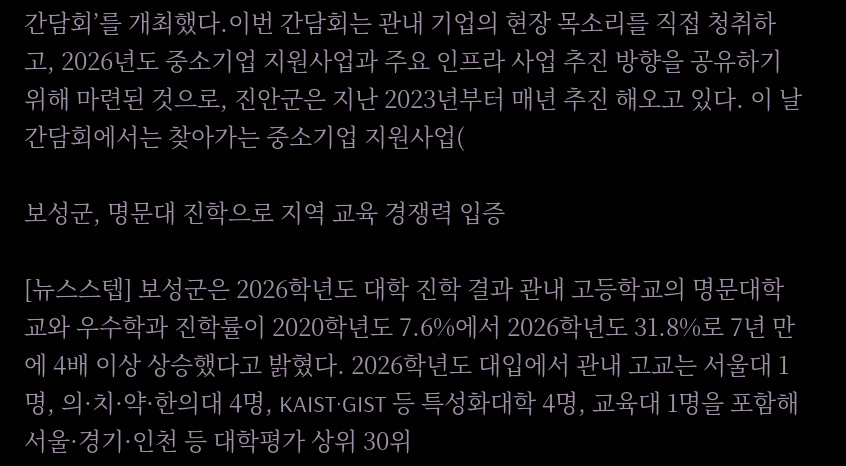간담회’를 개최했다.이번 간담회는 관내 기업의 현장 목소리를 직접 청취하고, 2026년도 중소기업 지원사업과 주요 인프라 사업 추진 방향을 공유하기 위해 마련된 것으로, 진안군은 지난 2023년부터 매년 추진 해오고 있다. 이 날 간담회에서는 찾아가는 중소기업 지원사업(

보성군, 명문대 진학으로 지역 교육 경쟁력 입증

[뉴스스텝] 보성군은 2026학년도 대학 진학 결과 관내 고등학교의 명문대학교와 우수학과 진학률이 2020학년도 7.6%에서 2026학년도 31.8%로 7년 만에 4배 이상 상승했다고 밝혔다. 2026학년도 대입에서 관내 고교는 서울대 1명, 의·치·약·한의대 4명, KAIST·GIST 등 특성화대학 4명, 교육대 1명을 포함해 서울·경기·인천 등 대학평가 상위 30위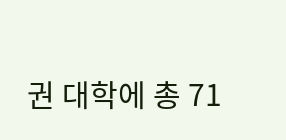권 대학에 총 71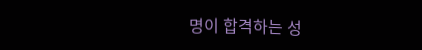명이 합격하는 성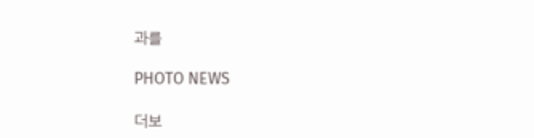과를

PHOTO NEWS

더보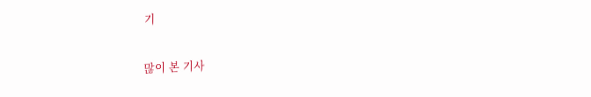기

많이 본 기사